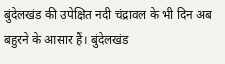बुंदेलखंड की उपेक्षित नदी चंद्रावल के भी दिन अब बहुरने के आसार हैं। बुंदेलखंड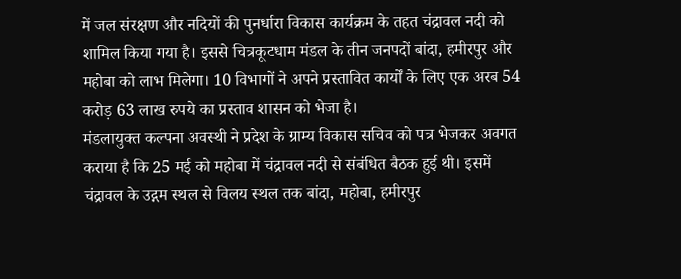में जल संरक्षण और नदियों की पुनर्धारा विकास कार्यक्रम के तहत चंद्रावल नदी को शामिल किया गया है। इससे चित्रकूटधाम मंडल के तीन जनपदों बांदा, हमीरपुर और महोबा को लाभ मिलेगा। 10 विभागों ने अपने प्रस्तावित कार्यों के लिए एक अरब 54 करोड़ 63 लाख रुपये का प्रस्ताव शासन को भेजा है।
मंडलायुक्त कल्पना अवस्थी ने प्रदेश के ग्राम्य विकास सचिव को पत्र भेजकर अवगत कराया है कि 25 मई को महोबा में चंद्रावल नदी से संबंधित बैठक हुई थी। इसमें चंद्रावल के उद्गम स्थल से विलय स्थल तक बांदा, महोबा, हमीरपुर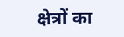क्षेत्रों का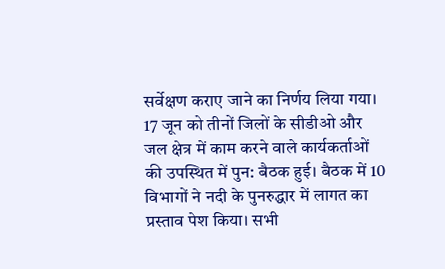सर्वेक्षण कराए जाने का निर्णय लिया गया।
17 जून को तीनों जिलों के सीडीओ और जल क्षेत्र में काम करने वाले कार्यकर्ताओं की उपस्थित में पुन: बैठक हुई। बैठक में 10 विभागों ने नदी के पुनरुद्धार में लागत का प्रस्ताव पेश किया। सभी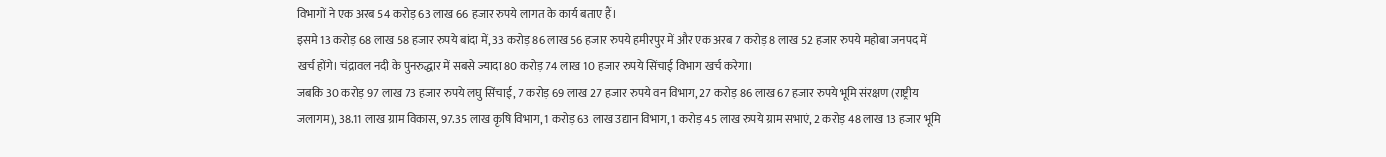विभागों ने एक अरब 54 करोड़ 63 लाख 66 हजार रुपये लागत के कार्य बताए हैं।
इसमे 13 करोड़ 68 लाख 58 हजार रुपये बांदा में, 33 करोड़ 86 लाख 56 हजार रुपये हमीरपुर में और एक अरब 7 करोड़ 8 लाख 52 हजार रुपये महोबा जनपद में खर्च होंगे। चंद्रावल नदी के पुनरुद्धार में सबसे ज्यादा 80 करोड़ 74 लाख 10 हजार रुपये सिंचाई विभाग खर्च करेगा।
जबकि 30 करोड़ 97 लाख 73 हजार रुपये लघु सिंचाई, 7 करोड़ 69 लाख 27 हजार रुपये वन विभाग, 27 करोड़ 86 लाख 67 हजार रुपये भूमि संरक्षण (राष्ट्रीय जलागम), 38.11 लाख ग्राम विकास, 97.35 लाख कृषि विभाग, 1 करोड़ 63 लाख उद्यान विभाग, 1 करोड़ 45 लाख रुपये ग्राम सभाएं, 2 करोड़ 48 लाख 13 हजार भूमि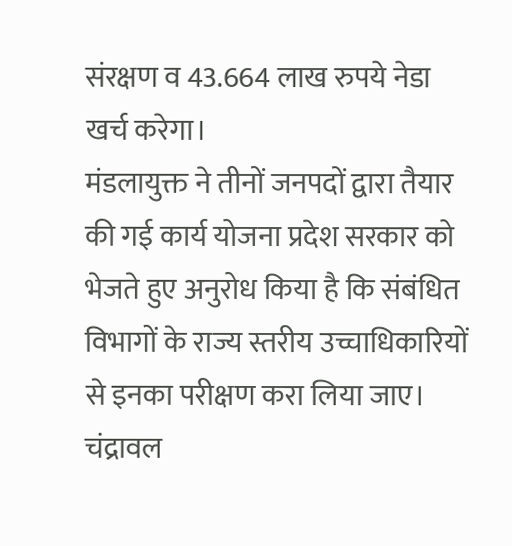संरक्षण व 43.664 लाख रुपये नेडा खर्च करेगा।
मंडलायुक्त ने तीनों जनपदों द्वारा तैयार की गई कार्य योजना प्रदेश सरकार को भेजते हुए अनुरोध किया है कि संबंधित विभागों के राज्य स्तरीय उच्चाधिकारियों से इनका परीक्षण करा लिया जाए। चंद्रावल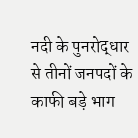नदी के पुनरोद्धार से तीनों जनपदों के काफी बड़े भाग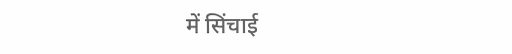में सिंचाई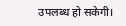उपलब्ध हो सकेगी।